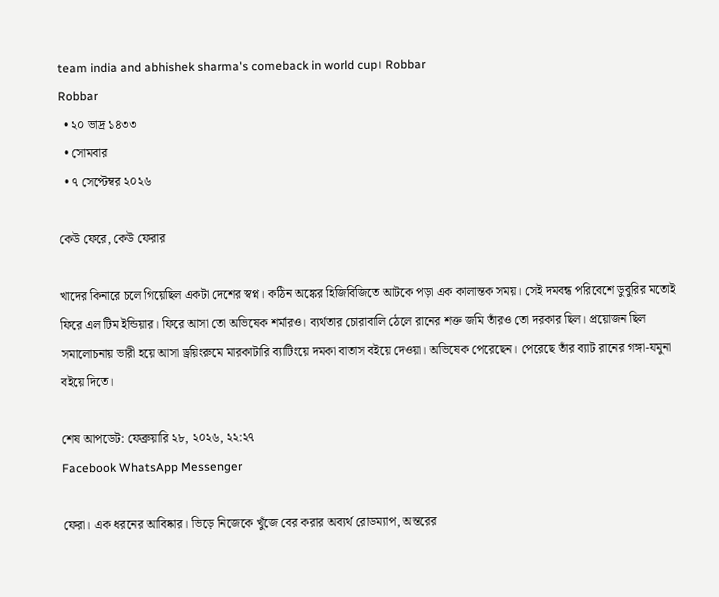team india and abhishek sharma's comeback in world cup। Robbar
Robbar
  • ২০ ভাদ্র ১৪৩৩
  • সোমবার
  • ৭ সেপ্টেম্বর ২০২৬

কেউ ফেরে, কেউ ফেরার

খাদের কিনারে চলে গিয়েছিল একটা দেশের স্বপ্ন। কঠিন অঙ্কের হিজিবিজিতে আটকে পড়া এক কালান্তক সময়। সেই দমবন্ধ পরিবেশে ডুবুরির মতোই ফিরে এল টিম ইন্ডিয়ার। ফিরে আসা তো অভিষেক শর্মার‌ও। ব্যর্থতার চোরাবালি ঠেলে রানের শক্ত জমি তাঁর‌ও তো দরকার ছিল। প্রয়োজন ছিল সমালোচনায় ভারী হয়ে আসা ড্রয়িংরুমে মারকাটারি ব্যাটিংয়ে দমকা বাতাস ব‌ইয়ে দেওয়া। অভিষেক পেরেছেন। পেরেছে তাঁর ব্যাট রানের গঙ্গা-যমুনা ব‌ইয়ে দিতে।

শেষ আপডেট: ফেব্রুয়ারি ২৮, ২০২৬, ২২:২৭
Facebook WhatsApp Messenger

ফেরা। এক ধরনের আবিষ্কার। ভিড়ে নিজেকে খুঁজে বের করার অব্যর্থ রোডম্যাপ, অন্তরের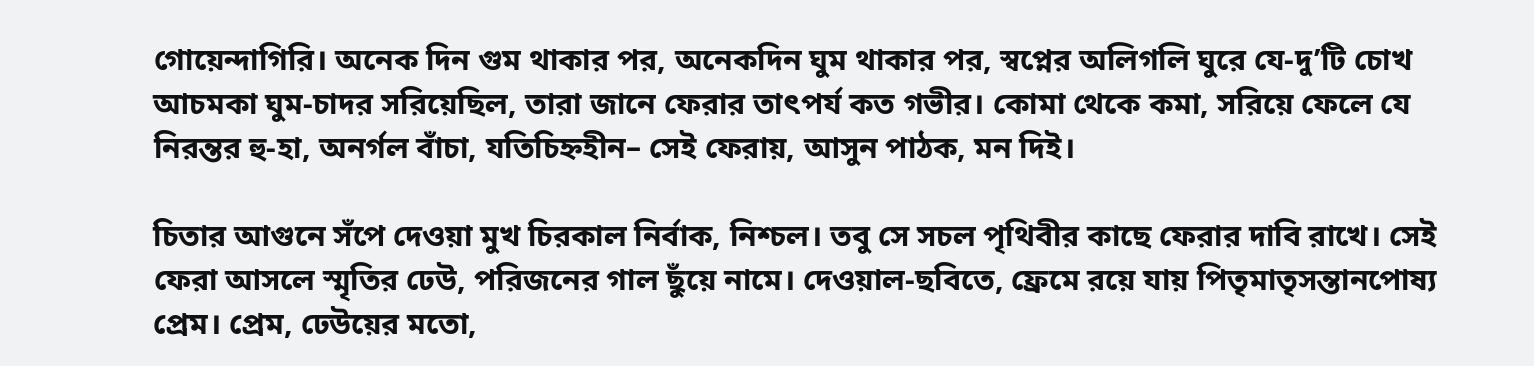গোয়েন্দাগিরি। অনেক দিন গুম থাকার পর, অনেকদিন ঘুম থাকার পর, স্বপ্নের অলিগলি ঘুরে যে-দু’টি চোখ আচমকা ঘুম-চাদর সরিয়েছিল, তারা জানে ফেরার তাৎপর্য কত গভীর। কোমা থেকে কমা, সরিয়ে ফেলে যে নিরন্তর হু-হা, অনর্গল বাঁচা, যতিচিহ্নহীন– সেই ফেরায়, আসুন পাঠক, মন দিই।

চিতার আগুনে সঁপে দেওয়া মুখ চিরকাল নির্বাক, নিশ্চল। তবু সে সচল পৃথিবীর কাছে ফেরার দাবি রাখে। সেই ফেরা আসলে স্মৃতির ঢেউ, পরিজনের গাল ছুঁয়ে নামে। দেওয়াল-ছবিতে, ফ্রেমে রয়ে যায় পিতৃমাতৃসন্তানপোষ্য প্রেম। প্রেম, ঢেউয়ের মতো,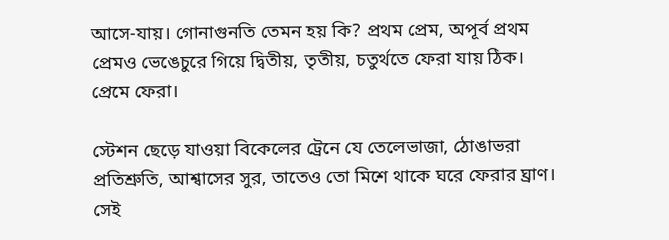আসে-যায়। গোনাগুনতি তেমন হয় কি? প্রথম প্রেম, অপূর্ব প্রথম প্রেমও ভেঙেচুরে গিয়ে দ্বিতীয়, তৃতীয়, চতুর্থতে ফেরা যায় ঠিক। প্রেমে ফেরা।

স্টেশন ছেড়ে যাওয়া বিকেলের ট্রেনে যে তেলেভাজা, ঠোঙাভরা প্রতিশ্রুতি, আশ্বাসের সুর, তাতেও তো মিশে থাকে ঘরে ফেরার ঘ্রাণ। সেই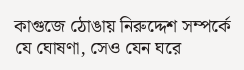কাগুজে ঠোঙায় নিরুদ্দেশ সম্পর্কে যে ঘোষণা, সেও যেন ঘরে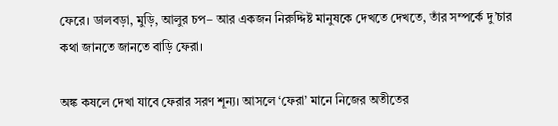ফেরে। ডালবড়া, মুড়ি, আলুর চপ– আর একজন নিরুদ্দিষ্ট মানুষকে দেখতে দেখতে, তাঁর সম্পর্কে দু’চার কথা জানতে জানতে বাড়ি ফেরা।

অঙ্ক কষলে দেখা যাবে ফেরার সরণ শূন্য। আসলে ‘ফেরা’ মানে নিজের অতীতের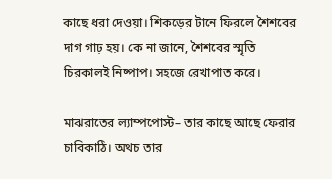কাছে ধরা দেওয়া। শিকড়ের টানে ফিরলে শৈশবের দাগ গাঢ় হয়। কে না জানে, শৈশবের স্মৃতি চিরকাল‌ই নিষ্পাপ। সহজে রেখাপাত করে।

মাঝরাতের ল্যাম্পপোস্ট– তার কাছে আছে ফেরার চাবিকাঠি। অথচ তার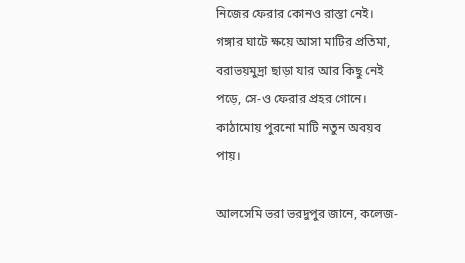নিজের ফেরার কোন‌ও রাস্তা নেই। গঙ্গার ঘাটে ক্ষয়ে আসা মাটির প্রতিমা, বরাভয়মুদ্রা ছাড়া যার আর কিছু নেই পড়ে, সে-ও ফেরার প্রহর গোনে। কাঠামোয় পুরনো মাটি নতুন অবয়ব পায়।

আলসেমি ভরা ভরদুপুর জানে, কলেজ-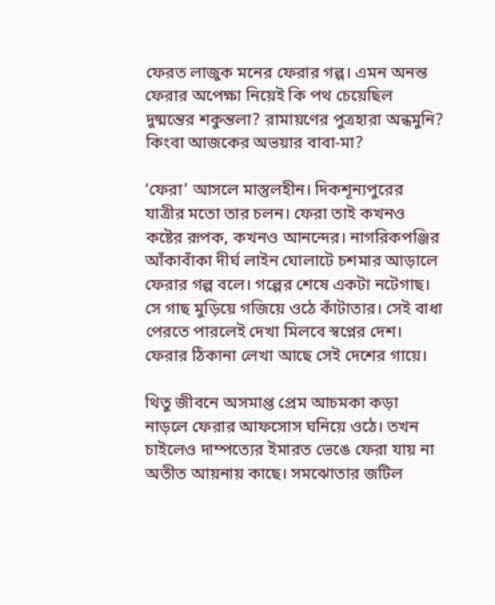ফেরত লাজুক মনের ফেরার গল্প। এমন অনন্ত ফেরার অপেক্ষা নিয়েই কি পথ চেয়েছিল দুষ্মন্তের শকুন্তলা? রামায়ণের পুত্রহারা অন্ধমুনি? কিংবা আজকের অভয়ার বাবা-মা?

‘ফেরা’ আসলে মাস্তুলহীন। দিকশূন্যপুরের যাত্রীর মতো তার চলন। ফেরা তাই কখন‌ও কষ্টের রূপক, কখন‌ও আনন্দের। নাগরিকপঞ্জির আঁকাবাঁকা দীর্ঘ লাইন ঘোলাটে চশমার আড়ালে ফেরার গল্প বলে। গল্পের শেষে একটা নটেগাছ। সে গাছ মুড়িয়ে গজিয়ে ওঠে কাঁটাতার। সেই বাধা পেরতে পারলেই দেখা মিলবে স্বপ্নের দেশ। ফেরার ঠিকানা লেখা আছে সেই দেশের গায়ে।

থিতু জীবনে অসমাপ্ত প্রেম আচমকা কড়া নাড়লে ফেরার আফসোস ঘনিয়ে ওঠে। তখন চাইলেও দাম্পত্যের ইমারত ভেঙে ফেরা যায় না অতীত আয়নায় কাছে। সমঝোতার জটিল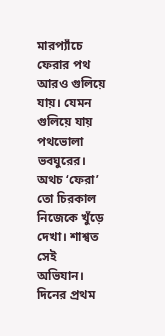মারপ্যাঁচে ফেরার পথ আর‌ও গুলিয়ে যায়। যেমন গুলিয়ে যায় পথভোলা ভবঘুরের। অথচ ‘ফেরা’ তো চিরকাল নিজেকে খুঁড়ে দেখা। শাশ্বত সেই অভিযান। দিনের প্রথম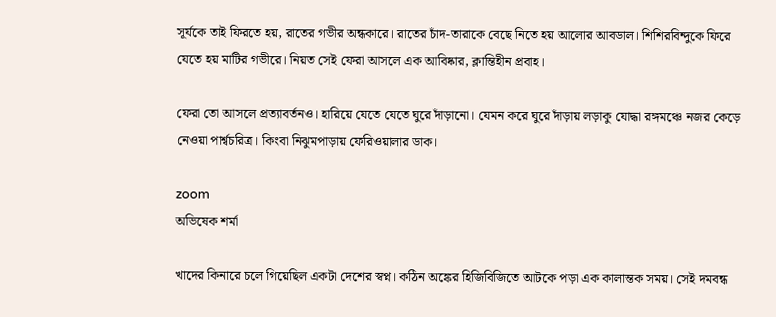সূর্যকে তাই ফিরতে হয়, রাতের গভীর অন্ধকারে। রাতের চাঁদ-তারাকে বেছে নিতে হয় আলোর আবডাল। শিশিরবিন্দুকে ফিরে যেতে হয় মাটির গভীরে। নিয়ত সেই ফেরা আসলে এক আবিষ্কার, ক্লান্তিহীন প্রবাহ।

ফেরা তো আসলে প্রত্যাবর্তন‌ও। হারিয়ে যেতে যেতে ঘুরে দাঁড়ানো। যেমন করে ঘুরে দাঁড়ায় লড়াকু যোদ্ধা রঙ্গমঞ্চে নজর কেড়ে নেওয়া পার্শ্বচরিত্র। কিংবা নিঝুমপাড়ায় ফেরিওয়ালার ডাক।

zoom
অভিষেক শর্মা

খাদের কিনারে চলে গিয়েছিল একটা দেশের স্বপ্ন। কঠিন অঙ্কের হিজিবিজিতে আটকে পড়া এক কালান্তক সময়। সেই দমবন্ধ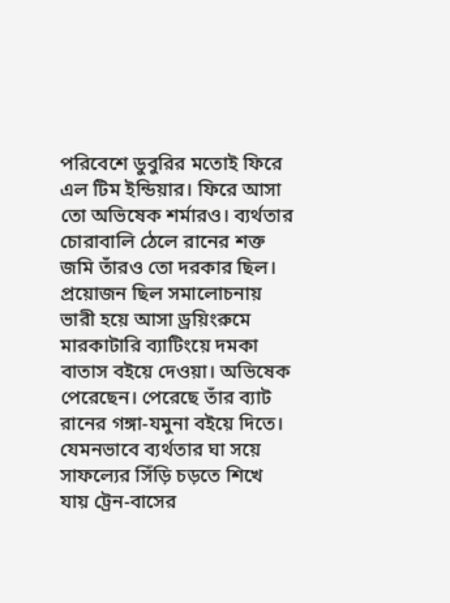পরিবেশে ডুবুরির মতোই ফিরে এল টিম ইন্ডিয়ার। ফিরে আসা তো অভিষেক শর্মার‌ও। ব্যর্থতার চোরাবালি ঠেলে রানের শক্ত জমি তাঁর‌ও তো দরকার ছিল। প্রয়োজন ছিল সমালোচনায় ভারী হয়ে আসা ড্রয়িংরুমে মারকাটারি ব্যাটিংয়ে দমকা বাতাস ব‌ইয়ে দেওয়া। অভিষেক পেরেছেন। পেরেছে তাঁর ব্যাট রানের গঙ্গা-যমুনা ব‌ইয়ে দিতে। যেমনভাবে ব্যর্থতার ঘা সয়ে সাফল্যের সিঁড়ি চড়তে শিখে যায় ট্রেন-বাসের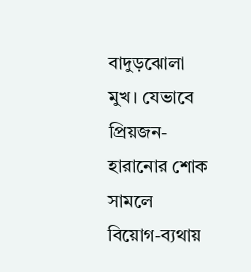বাদুড়ঝোলা মুখ। যেভাবে প্রিয়জন-হারানোর শোক সামলে বিয়োগ-ব্যথায়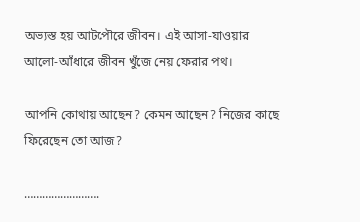অভ্যস্ত হয় আটপৌরে জীবন। এই আসা-যাওয়ার আলো-আঁধারে জীবন খুঁজে নেয় ফেরার পথ।

আপনি কোথায় আছেন? কেমন আছেন? নিজের কাছে ফিরেছেন তো আজ?

…………………….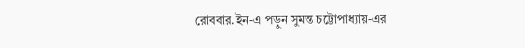রোববার.ইন-এ পড়ুন সুমন্ত চট্টোপাধ্যায়-এর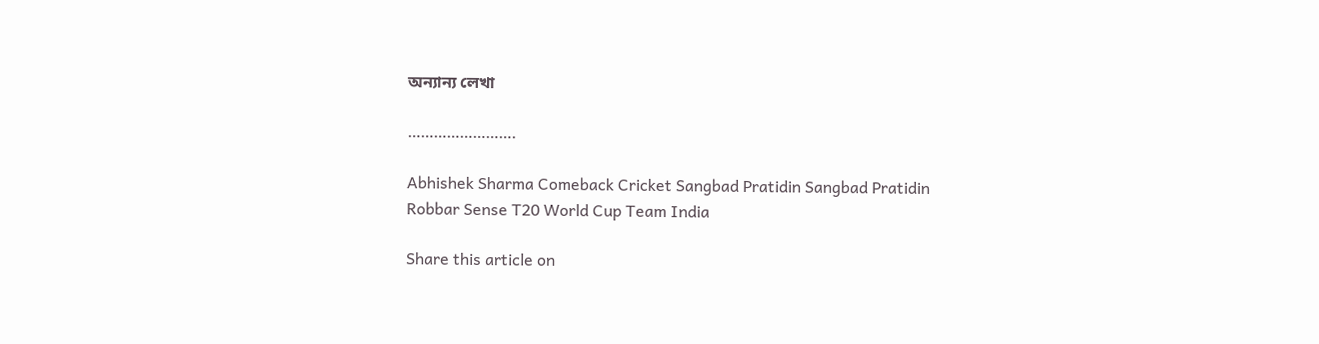অন্যান্য লেখা

…………………….

Abhishek Sharma Comeback Cricket Sangbad Pratidin Sangbad Pratidin Robbar Sense T20 World Cup Team India

Share this article on